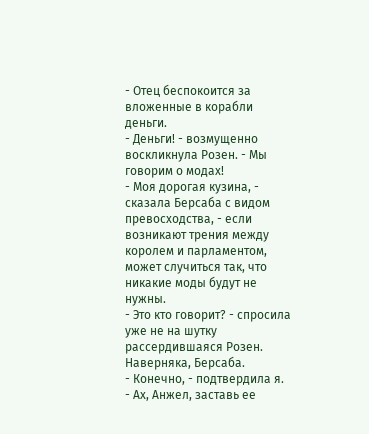- Отец беспокоится за вложенные в корабли деньги.
- Деньги! - возмущенно воскликнула Розен. - Мы говорим о модах!
- Моя дорогая кузина, - сказала Берсаба с видом превосходства, - если возникают трения между королем и парламентом, может случиться так, что никакие моды будут не нужны.
- Это кто говорит? - спросила уже не на шутку рассердившаяся Розен. Наверняка, Берсаба.
- Конечно, - подтвердила я.
- Ах, Анжел, заставь ее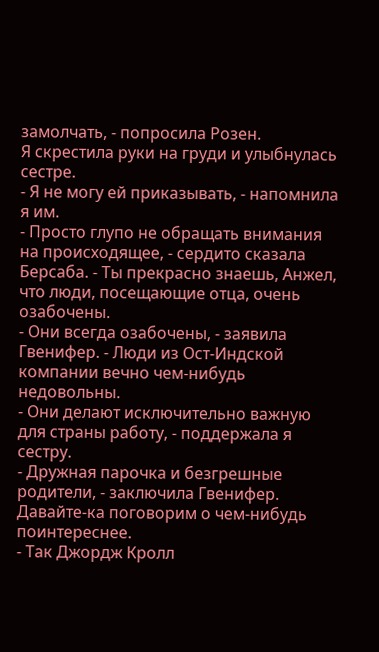замолчать, - попросила Розен.
Я скрестила руки на груди и улыбнулась сестре.
- Я не могу ей приказывать, - напомнила я им.
- Просто глупо не обращать внимания на происходящее, - сердито сказала Берсаба. - Ты прекрасно знаешь, Анжел, что люди, посещающие отца, очень озабочены.
- Они всегда озабочены, - заявила Гвенифер. - Люди из Ост-Индской компании вечно чем-нибудь недовольны.
- Они делают исключительно важную для страны работу, - поддержала я сестру.
- Дружная парочка и безгрешные родители, - заключила Гвенифер. Давайте-ка поговорим о чем-нибудь поинтереснее.
- Так Джордж Кролл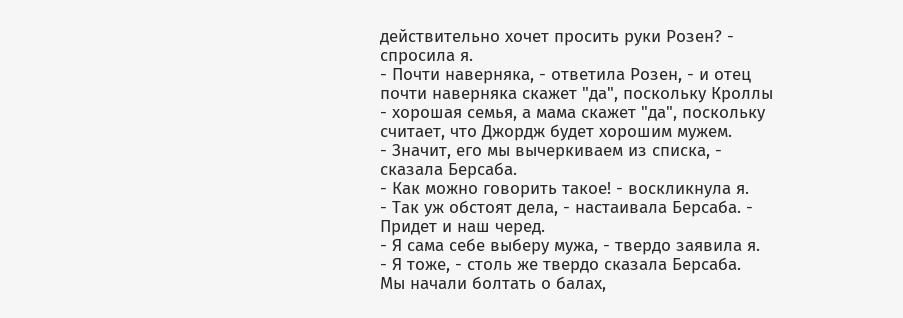действительно хочет просить руки Розен? - спросила я.
- Почти наверняка, - ответила Розен, - и отец почти наверняка скажет "да", поскольку Кроллы - хорошая семья, а мама скажет "да", поскольку считает, что Джордж будет хорошим мужем.
- Значит, его мы вычеркиваем из списка, - сказала Берсаба.
- Как можно говорить такое! - воскликнула я.
- Так уж обстоят дела, - настаивала Берсаба. - Придет и наш черед.
- Я сама себе выберу мужа, - твердо заявила я.
- Я тоже, - столь же твердо сказала Берсаба.
Мы начали болтать о балах,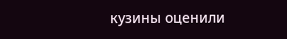кузины оценили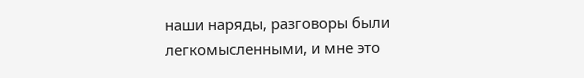наши наряды, разговоры были легкомысленными, и мне это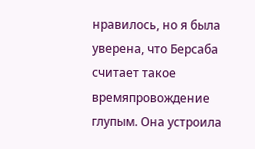нравилось, но я была уверена, что Берсаба считает такое времяпровождение глупым. Она устроила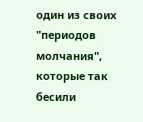один из своих "периодов молчания", которые так бесили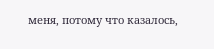меня, потому что казалось,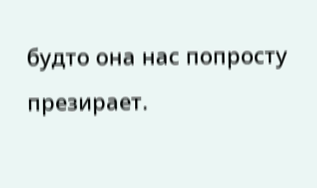будто она нас попросту презирает.